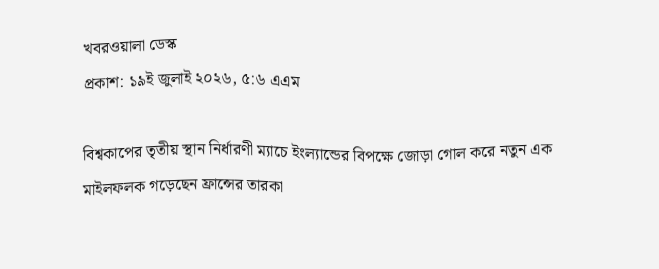খবরওয়ালা ডেস্ক
প্রকাশ: ১৯ই জুলাই ২০২৬, ৫:৬ এএম

বিশ্বকাপের তৃতীয় স্থান নির্ধারণী ম্যাচে ইংল্যান্ডের বিপক্ষে জোড়া গোল করে নতুন এক মাইলফলক গড়েছেন ফ্রান্সের তারকা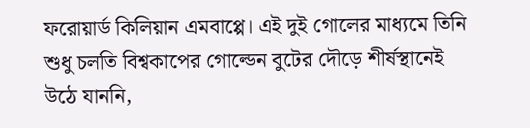ফরোয়ার্ড কিলিয়ান এমবাপ্পে। এই দুই গোলের মাধ্যমে তিনি শুধু চলতি বিশ্বকাপের গোল্ডেন বুটের দৌড়ে শীর্ষস্থানেই উঠে যাননি,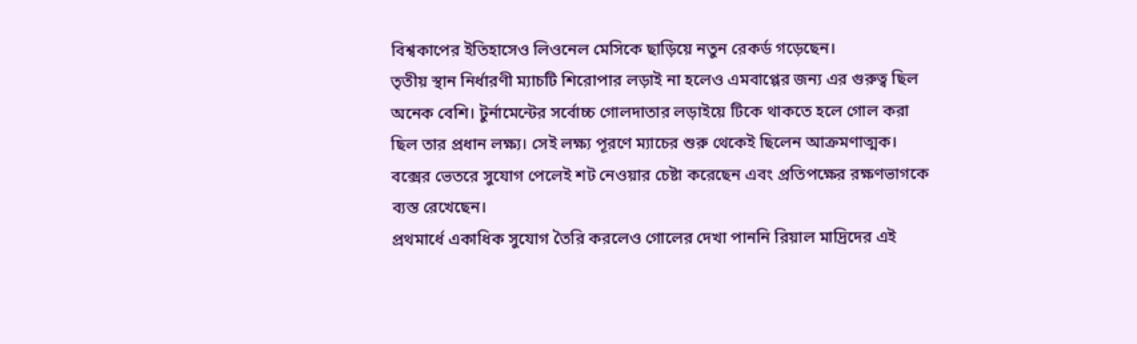বিশ্বকাপের ইতিহাসেও লিওনেল মেসিকে ছাড়িয়ে নতুন রেকর্ড গড়েছেন।
তৃতীয় স্থান নির্ধারণী ম্যাচটি শিরোপার লড়াই না হলেও এমবাপ্পের জন্য এর গুরুত্ব ছিল অনেক বেশি। টুর্নামেন্টের সর্বোচ্চ গোলদাতার লড়াইয়ে টিকে থাকতে হলে গোল করা ছিল তার প্রধান লক্ষ্য। সেই লক্ষ্য পূরণে ম্যাচের শুরু থেকেই ছিলেন আক্রমণাত্মক। বক্সের ভেতরে সুযোগ পেলেই শট নেওয়ার চেষ্টা করেছেন এবং প্রতিপক্ষের রক্ষণভাগকে ব্যস্ত রেখেছেন।
প্রথমার্ধে একাধিক সুযোগ তৈরি করলেও গোলের দেখা পাননি রিয়াল মাদ্রিদের এই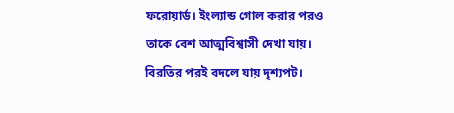ফরোয়ার্ড। ইংল্যান্ড গোল করার পরও তাকে বেশ আত্মবিশ্বাসী দেখা যায়। বিরতির পরই বদলে যায় দৃশ্যপট।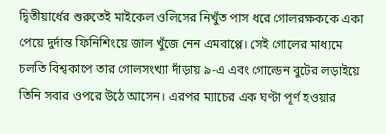দ্বিতীয়ার্ধের শুরুতেই মাইকেল ওলিসের নিখুঁত পাস ধরে গোলরক্ষককে একা পেয়ে দুর্দান্ত ফিনিশিংয়ে জাল খুঁজে নেন এমবাপ্পে। সেই গোলের মাধ্যমে চলতি বিশ্বকাপে তার গোলসংখ্যা দাঁড়ায় ৯-এ এবং গোল্ডেন বুটের লড়াইয়ে তিনি সবার ওপরে উঠে আসেন। এরপর ম্যাচের এক ঘণ্টা পূর্ণ হওয়ার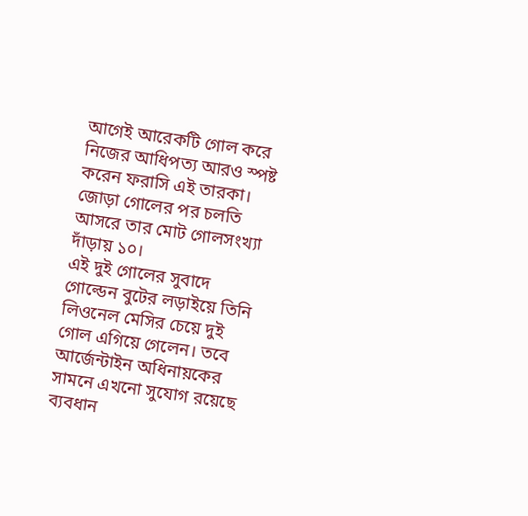আগেই আরেকটি গোল করে নিজের আধিপত্য আরও স্পষ্ট করেন ফরাসি এই তারকা। জোড়া গোলের পর চলতি আসরে তার মোট গোলসংখ্যা দাঁড়ায় ১০।
এই দুই গোলের সুবাদে গোল্ডেন বুটের লড়াইয়ে তিনি লিওনেল মেসির চেয়ে দুই গোল এগিয়ে গেলেন। তবে আর্জেন্টাইন অধিনায়কের সামনে এখনো সুযোগ রয়েছে ব্যবধান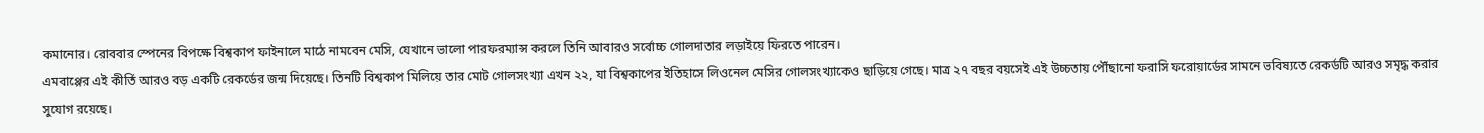কমানোর। রোববার স্পেনের বিপক্ষে বিশ্বকাপ ফাইনালে মাঠে নামবেন মেসি, যেখানে ভালো পারফরম্যান্স করলে তিনি আবারও সর্বোচ্চ গোলদাতার লড়াইয়ে ফিরতে পারেন।
এমবাপ্পের এই কীর্তি আরও বড় একটি রেকর্ডের জন্ম দিয়েছে। তিনটি বিশ্বকাপ মিলিয়ে তার মোট গোলসংখ্যা এখন ২২, যা বিশ্বকাপের ইতিহাসে লিওনেল মেসির গোলসংখ্যাকেও ছাড়িয়ে গেছে। মাত্র ২৭ বছর বয়সেই এই উচ্চতায় পৌঁছানো ফরাসি ফরোয়ার্ডের সামনে ভবিষ্যতে রেকর্ডটি আরও সমৃদ্ধ করার সুযোগ রয়েছে।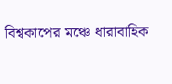বিশ্বকাপের মঞ্চে ধারাবাহিক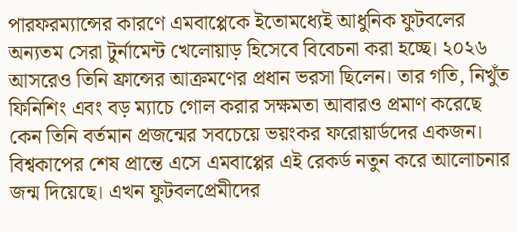পারফরম্যান্সের কারণে এমবাপ্পেকে ইতোমধ্যেই আধুনিক ফুটবলের অন্যতম সেরা টুর্নামেন্ট খেলোয়াড় হিসেবে বিবেচনা করা হচ্ছে। ২০২৬ আসরেও তিনি ফ্রান্সের আক্রমণের প্রধান ভরসা ছিলেন। তার গতি, নিখুঁত ফিনিশিং এবং বড় ম্যাচে গোল করার সক্ষমতা আবারও প্রমাণ করেছে কেন তিনি বর্তমান প্রজন্মের সবচেয়ে ভয়ংকর ফরোয়ার্ডদের একজন।
বিশ্বকাপের শেষ প্রান্তে এসে এমবাপ্পের এই রেকর্ড নতুন করে আলোচনার জন্ম দিয়েছে। এখন ফুটবলপ্রেমীদের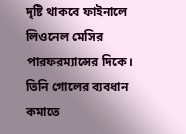দৃষ্টি থাকবে ফাইনালে লিওনেল মেসির পারফরম্যান্সের দিকে। তিনি গোলের ব্যবধান কমাতে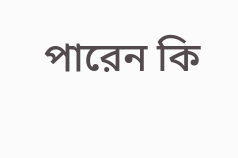পারেন কি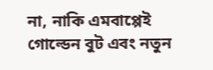না, নাকি এমবাপ্পেই গোল্ডেন বুট এবং নতুন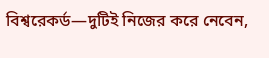বিশ্বরেকর্ড—দুটিই নিজের করে নেবেন,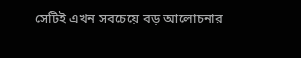সেটিই এখন সবচেয়ে বড় আলোচনার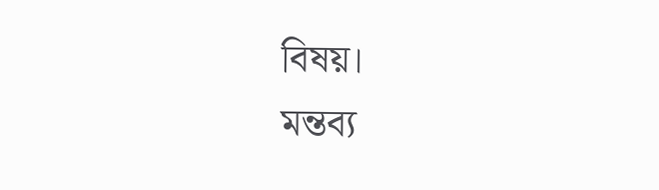বিষয়।
মন্তব্য